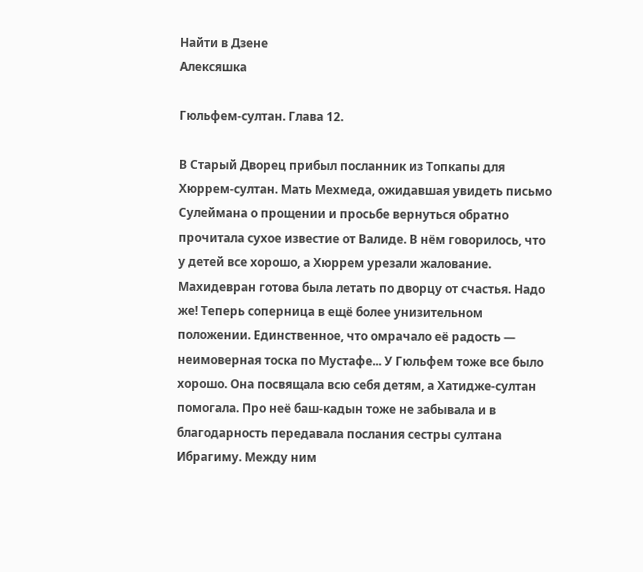Найти в Дзене
Алексяшка

Гюльфем-султан. Глава 12.

В Старый Дворец прибыл посланник из Топкапы для Хюррем-султан. Мать Мехмеда, ожидавшая увидеть письмо Сулеймана о прощении и просьбе вернуться обратно прочитала сухое известие от Валиде. В нём говорилось, что у детей все хорошо, а Хюррем урезали жалование. Махидевран готова была летать по дворцу от счастья. Надо же! Теперь соперница в ещё более унизительном положении. Единственное, что омрачало её радость — неимоверная тоска по Мустафе... У Гюльфем тоже все было хорошо. Она посвящала всю себя детям, а Хатидже-султан помогала. Про неё баш-кадын тоже не забывала и в благодарность передавала послания сестры султана Ибрагиму. Между ним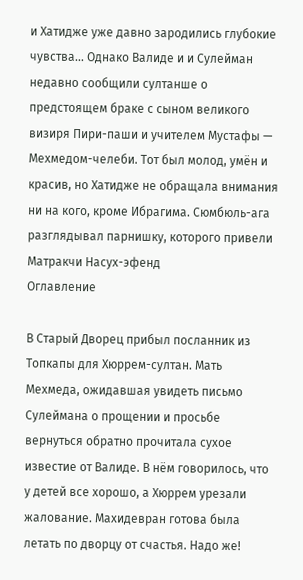и Хатидже уже давно зародились глубокие чувства... Однако Валиде и и Сулейман недавно сообщили султанше о предстоящем браке с сыном великого визиря Пири-паши и учителем Мустафы — Мехмедом-челеби. Тот был молод, умён и красив, но Хатидже не обращала внимания ни на кого, кроме Ибрагима. Сюмбюль-ага разглядывал парнишку, которого привели Матракчи Насух-эфенд
Оглавление

В Старый Дворец прибыл посланник из Топкапы для Хюррем-султан. Мать Мехмеда, ожидавшая увидеть письмо Сулеймана о прощении и просьбе вернуться обратно прочитала сухое известие от Валиде. В нём говорилось, что у детей все хорошо, а Хюррем урезали жалование. Махидевран готова была летать по дворцу от счастья. Надо же!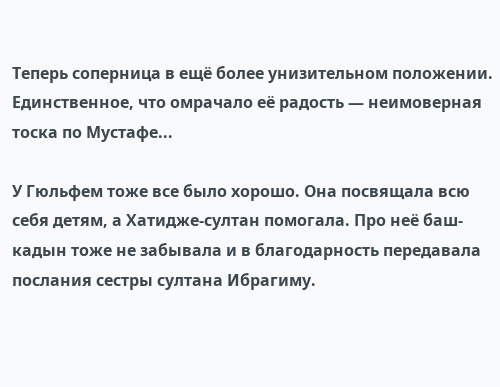Теперь соперница в ещё более унизительном положении. Единственное, что омрачало её радость — неимоверная тоска по Мустафе...

У Гюльфем тоже все было хорошо. Она посвящала всю себя детям, а Хатидже-султан помогала. Про неё баш-кадын тоже не забывала и в благодарность передавала послания сестры султана Ибрагиму.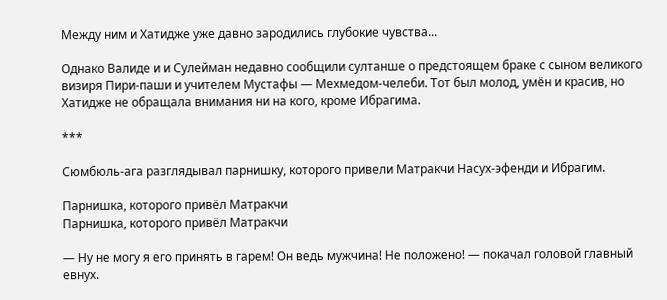Между ним и Хатидже уже давно зародились глубокие чувства...

Однако Валиде и и Сулейман недавно сообщили султанше о предстоящем браке с сыном великого визиря Пири-паши и учителем Мустафы — Мехмедом-челеби. Тот был молод, умён и красив, но Хатидже не обращала внимания ни на кого, кроме Ибрагима.

***

Сюмбюль-ага разглядывал парнишку, которого привели Матракчи Насух-эфенди и Ибрагим.

Парнишка, которого привёл Матракчи
Парнишка, которого привёл Матракчи

— Ну не могу я его принять в гарем! Он ведь мужчина! Не положено! — покачал головой главный евнух.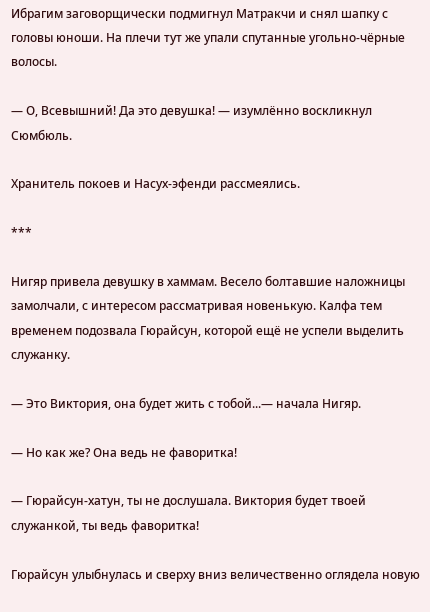Ибрагим заговорщически подмигнул Матракчи и снял шапку с головы юноши. На плечи тут же упали спутанные угольно-чëрные волосы.

— О, Всевышний! Да это девушка! — изумлëнно воскликнул Сюмбюль.

Хранитель покоев и Насух-эфенди рассмеялись.

***

Нигяр привела девушку в хаммам. Весело болтавшие наложницы замолчали, с интересом рассматривая новенькую. Калфа тем временем подозвала Гюрайсун, которой ещё не успели выделить служанку.

— Это Виктория, она будет жить с тобой...— начала Нигяр.

— Но как же? Она ведь не фаворитка!

— Гюрайсун-хатун, ты не дослушала. Виктория будет твоей служанкой, ты ведь фаворитка!

Гюрайсун улыбнулась и сверху вниз величественно оглядела новую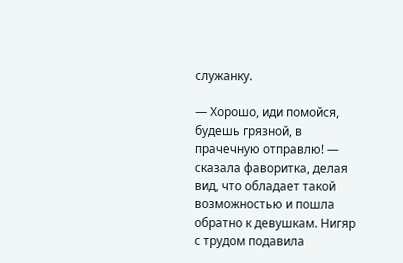служанку.

— Хорошо, иди помойся, будешь грязной, в прачечную отправлю! — сказала фаворитка, делая вид, что обладает такой возможностью и пошла обратно к девушкам. Нигяр с трудом подавила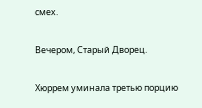смех.

Вечером, Старый Дворец.

Хюррем уминала третью порцию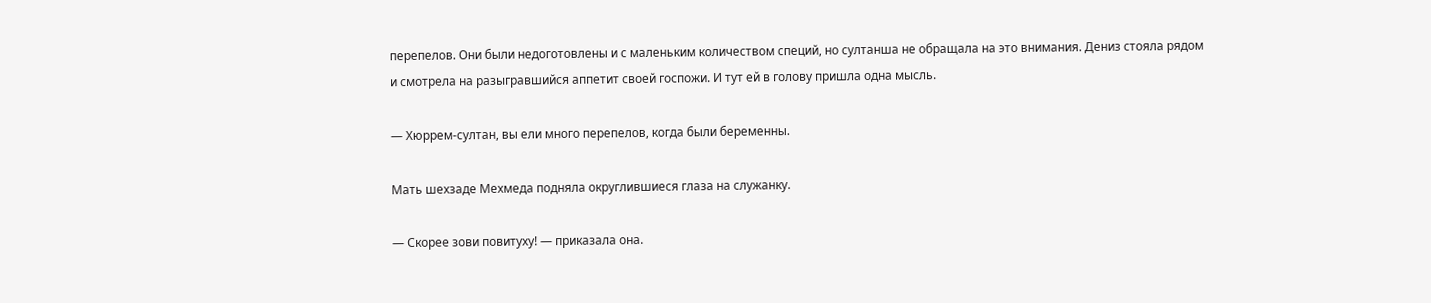перепелов. Они были недоготовлены и с маленьким количеством специй, но султанша не обращала на это внимания. Дениз стояла рядом и смотрела на разыгравшийся аппетит своей госпожи. И тут ей в голову пришла одна мысль.

— Хюррем-султан, вы ели много перепелов, когда были беременны.

Мать шехзаде Мехмеда подняла округлившиеся глаза на служанку.

— Скорее зови повитуху! — приказала она.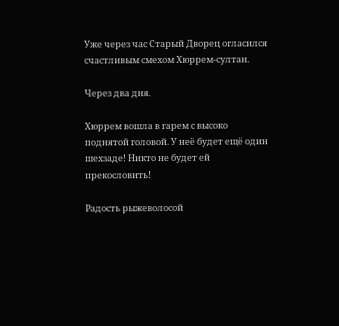Уже через час Старый Дворец огласился счастливым смехом Хюррем-султан.

Через два дня.

Хюррем вошла в гарем с высоко поднятой головой. У неё будет ещё один шехзаде! Никто не будет ей прекословить!

Радость рыжеволосой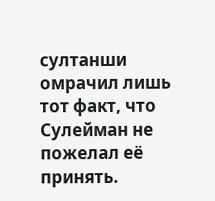султанши омрачил лишь тот факт, что Сулейман не пожелал её принять.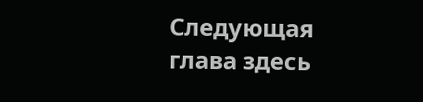Следующая глава здесь